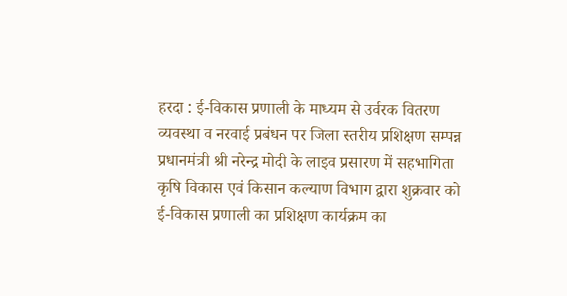हरदा : ई-विकास प्रणाली के माध्यम से उर्वरक वितरण व्यवस्था व नरवाई प्रबंधन पर जिला स्तरीय प्रशिक्षण सम्पन्न
प्रधानमंत्री श्री नरेन्द्र मोदी के लाइव प्रसारण में सहभागिता
कृषि विकास एवं किसान कल्याण विभाग द्वारा शुक्रवार को ई-विकास प्रणाली का प्रशिक्षण कार्यक्रम का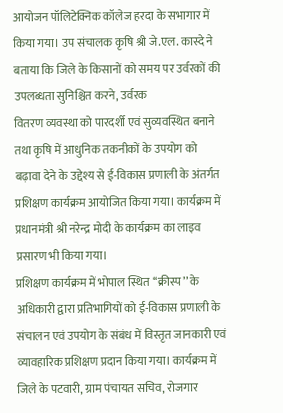आयोजन पॉलिटेक्निक कॉलेज हरदा के सभागार में किया गया। उप संचालक कृषि श्री जे.एल. कास्दे ने बताया कि जिले के किसानों को समय पर उर्वरकों की उपलब्धता सुनिश्चित करने, उर्वरक
वितरण व्यवस्था को पारदर्शी एवं सुव्यवस्थित बनाने तथा कृषि में आधुनिक तकनीकों के उपयोग को बढ़ावा देने के उद्देश्य से ई-विकास प्रणाली के अंतर्गत प्रशिक्षण कार्यक्रम आयोजित किया गया। कार्यक्रम में प्रधानमंत्री श्री नरेन्द्र मोदी के कार्यक्रम का लाइव प्रसारण भी किया गया।
प्रशिक्षण कार्यक्रम में भोपाल स्थित ‘‘क्रीस्प’’ के अधिकारी द्वारा प्रतिभागियों को ई-विकास प्रणाली के संचालन एवं उपयोग के संबंध में विस्तृत जानकारी एवं व्यावहारिक प्रशिक्षण प्रदान किया गया। कार्यक्रम में जिले के पटवारी, ग्राम पंचायत सचिव, रोजगार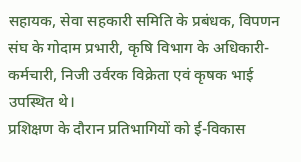सहायक, सेवा सहकारी समिति के प्रबंधक, विपणन संघ के गोदाम प्रभारी, कृषि विभाग के अधिकारी-कर्मचारी, निजी उर्वरक विक्रेता एवं कृषक भाई उपस्थित थे।
प्रशिक्षण के दौरान प्रतिभागियों को ई-विकास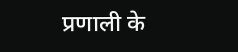प्रणाली के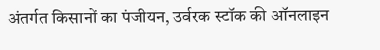अंतर्गत किसानों का पंजीयन, उर्वरक स्टॉक की ऑनलाइन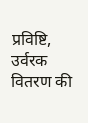प्रविष्टि, उर्वरक वितरण की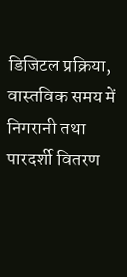डिजिटल प्रक्रिया, वास्तविक समय में निगरानी तथा पारदर्शी वितरण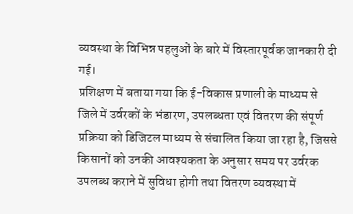व्यवस्था के विभिन्न पहलुओं के बारे में विस्तारपूर्वक जानकारी दी गई।
प्रशिक्षण में बताया गया कि ई-विकास प्रणाली के माध्यम से जिले में उर्वरकों के भंडारण, उपलब्धता एवं वितरण की संपूर्ण प्रक्रिया को डिजिटल माध्यम से संचालित किया जा रहा है, जिससे किसानों को उनकी आवश्यकता के अनुसार समय पर उर्वरक उपलब्ध कराने में सुविधा होगी तथा वितरण व्यवस्था में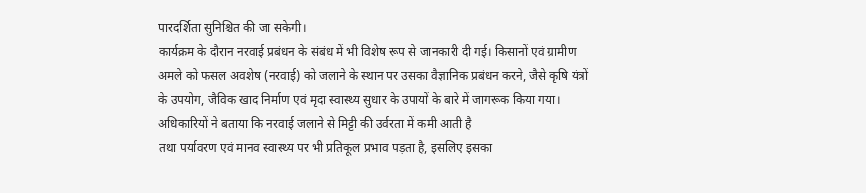पारदर्शिता सुनिश्चित की जा सकेगी।
कार्यक्रम के दौरान नरवाई प्रबंधन के संबंध में भी विशेष रूप से जानकारी दी गई। किसानों एवं ग्रामीण अमले को फसल अवशेष (नरवाई) को जलाने के स्थान पर उसका वैज्ञानिक प्रबंधन करने, जैसे कृषि यंत्रों के उपयोग, जैविक खाद निर्माण एवं मृदा स्वास्थ्य सुधार के उपायों के बारे में जागरूक किया गया। अधिकारियों ने बताया कि नरवाई जलाने से मिट्टी की उर्वरता में कमी आती है
तथा पर्यावरण एवं मानव स्वास्थ्य पर भी प्रतिकूल प्रभाव पड़ता है, इसलिए इसका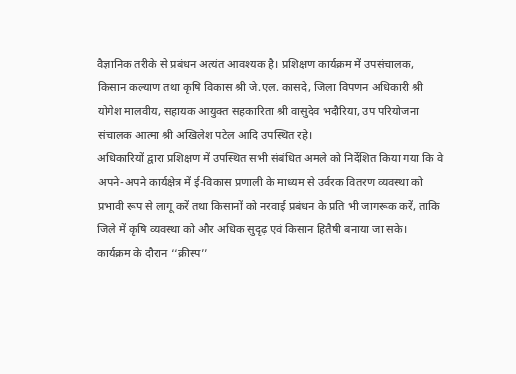वैज्ञानिक तरीके से प्रबंधन अत्यंत आवश्यक है। प्रशिक्षण कार्यक्रम में उपसंचालक, किसान कल्याण तथा कृषि विकास श्री जे.एल. कासदे, जिला विपणन अधिकारी श्री योगेश मालवीय, सहायक आयुक्त सहकारिता श्री वासुदेव भदौरिया, उप परियोजना संचालक आत्मा श्री अखिलेश पटेल आदि उपस्थित रहे।
अधिकारियों द्वारा प्रशिक्षण में उपस्थित सभी संबंधित अमले को निर्देशित किया गया कि वे अपने-अपने कार्यक्षेत्र में ई-विकास प्रणाली के माध्यम से उर्वरक वितरण व्यवस्था को प्रभावी रूप से लागू करें तथा किसानों को नरवाई प्रबंधन के प्रति भी जागरूक करें, ताकि जिले में कृषि व्यवस्था को और अधिक सुदृढ़ एवं किसान हितैषी बनाया जा सके। कार्यक्रम के दौरान ‘‘क्रीस्प’’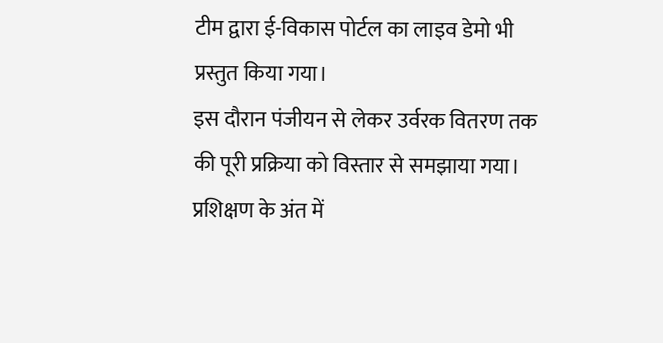टीम द्वारा ई-विकास पोर्टल का लाइव डेमो भी प्रस्तुत किया गया।
इस दौरान पंजीयन से लेकर उर्वरक वितरण तक की पूरी प्रक्रिया को विस्तार से समझाया गया। प्रशिक्षण के अंत में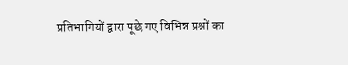प्रतिभागियों द्वारा पूछे गए विभिन्न प्रश्नों का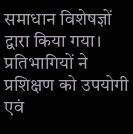समाधान विशेषज्ञों द्वारा किया गया। प्रतिभागियों ने प्रशिक्षण को उपयोगी एवं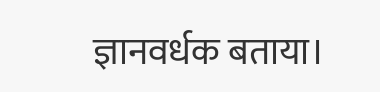ज्ञानवर्धक बताया।